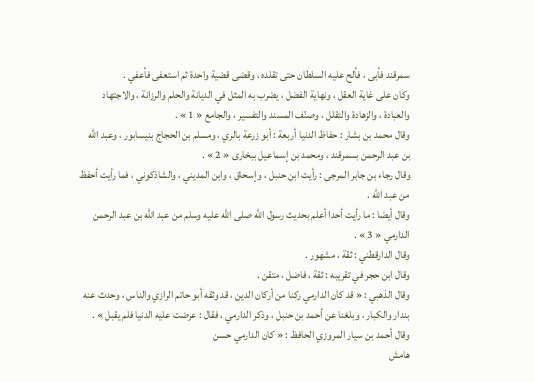سمرقند فأبى ، فألح عليه السلطان حتى تقلده ، وقضى قضية واحدة ثم استعفى فأعفي .
وكان على غاية العقل ، ونهاية الفضل ، يضرب به المثل في الديانة والحلم والرزانة ، والاجتهاد والعبادة ، والزهادة والتقلل ، وصنّف المسند والتفسير ، والجامع « 1 » .
وقال محمد بن بشار : حفاظ الدنيا أربعة : أبو زرعة بالري ، ومسلم بن الحجاج بنيسابور ، وعبد اللّه بن عبد الرحمن بسمرقند ، ومحمد بن إسماعيل ببخارى « 2 » .
وقال رجاء بن جابر المرجى : رأيت ابن حنبل ، وإسحاق ، وابن المديني ، والشاذكوني ، فما رأيت أحفظ من عبد اللّه .
وقال أيضا : ما رأيت أحدا أعلم بحديث رسول اللّه صلى اللّه عليه وسلم من عبد اللّه بن عبد الرحمن الدارمي « 3 » .
وقال الدارقطني : ثقة ، مشهور .
وقال ابن حجر في تقريبه : ثقة ، فاضل ، متقن .
وقال الذهبي : « قد كان الدارمي ركنا من أركان الدين ، قد وثقه أبو حاتم الرازي والناس ، وحدث عنه بندار والكبار ، وبلغنا عن أحمد بن حنبل ، وذكر الدارمي ، فقال : عرضت عليه الدنيا فلم يقبل » .
وقال أحمد بن سيار المروزي الحافظ : « كان الدارمي حسن
هامش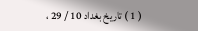( 1 ) تاريخ بغداد 10 / 29 ،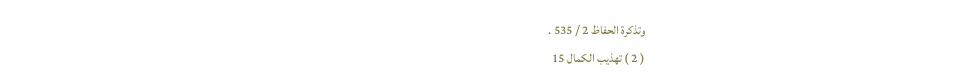وتذكرة الحفاظ 2 / 535 .
( 2 ) تهذيب الكمال 15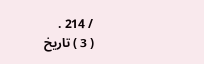/ 214 .
( 3 ) تاريخ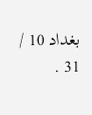بغداد 10 / 31 .